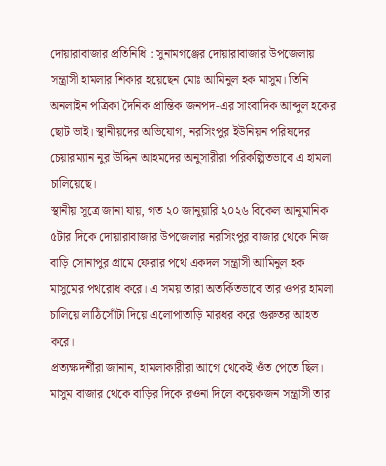দোয়ারাবাজার প্রতিনিধি : সুনামগঞ্জের দোয়ারাবাজার উপজেলায় সন্ত্রাসী হামলার শিকার হয়েছেন মোঃ আমিনুল হক মাসুম। তিনি অনলাইন পত্রিকা দৈনিক প্রান্তিক জনপদ-এর সাংবাদিক আব্দুল হকের ছোট ভাই। স্থানীয়দের অভিযোগ, নরসিংপুর ইউনিয়ন পরিষদের চেয়ারম্যান নুর উদ্দিন আহমদের অনুসারীরা পরিকল্পিতভাবে এ হামলা চালিয়েছে।
স্থানীয় সূত্রে জানা যায়, গত ২০ জানুয়ারি ২০২৬ বিকেল আনুমানিক ৫টার দিকে দোয়ারাবাজার উপজেলার নরসিংপুর বাজার থেকে নিজ বাড়ি সোনাপুর গ্রামে ফেরার পথে একদল সন্ত্রাসী আমিনুল হক মাসুমের পথরোধ করে। এ সময় তারা অতর্কিতভাবে তার ওপর হামলা চালিয়ে লাঠিসোঁটা দিয়ে এলোপাতাড়ি মারধর করে গুরুতর আহত করে।
প্রত্যক্ষদর্শীরা জানান, হামলাকারীরা আগে থেকেই ওঁত পেতে ছিল। মাসুম বাজার থেকে বাড়ির দিকে রওনা দিলে কয়েকজন সন্ত্রাসী তার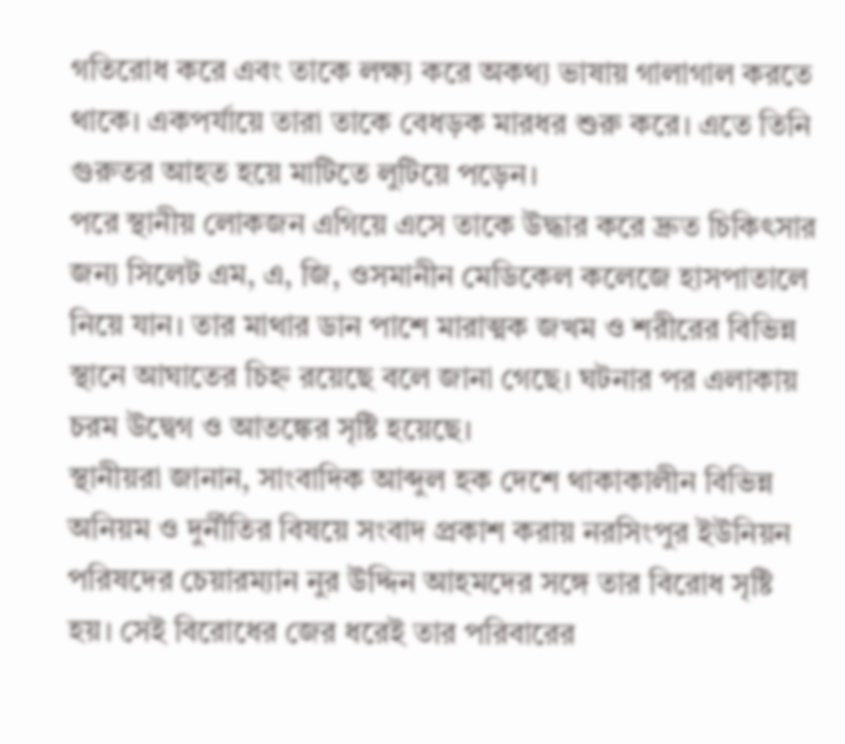গতিরোধ করে এবং তাকে লক্ষ্য করে অকথ্য ভাষায় গালাগাল করতে থাকে। একপর্যায়ে তারা তাকে বেধড়ক মারধর শুরু করে। এতে তিনি গুরুতর আহত হয়ে মাটিতে লুটিয়ে পড়েন।
পরে স্থানীয় লোকজন এগিয়ে এসে তাকে উদ্ধার করে দ্রুত চিকিৎসার জন্য সিলেট এম, এ, জি, ওসমানীন মেডিকেল কলেজে হাসপাতালে নিয়ে যান। তার মাথার ডান পাশে মারাত্মক জখম ও শরীরের বিভিন্ন স্থানে আঘাতের চিহ্ন রয়েছে বলে জানা গেছে। ঘটনার পর এলাকায় চরম উদ্বেগ ও আতঙ্কের সৃষ্টি হয়েছে।
স্থানীয়রা জানান, সাংবাদিক আব্দুল হক দেশে থাকাকালীন বিভিন্ন অনিয়ম ও দুর্নীতির বিষয়ে সংবাদ প্রকাশ করায় নরসিংপুর ইউনিয়ন পরিষদের চেয়ারম্যান নুর উদ্দিন আহমদের সঙ্গে তার বিরোধ সৃষ্টি হয়। সেই বিরোধের জের ধরেই তার পরিবারের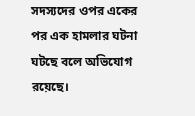সদস্যদের ওপর একের পর এক হামলার ঘটনা ঘটছে বলে অভিযোগ রয়েছে।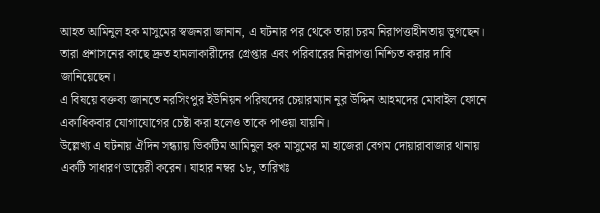আহত আমিনুল হক মাসুমের স্বজনরা জানান, এ ঘটনার পর থেকে তারা চরম নিরাপত্তাহীনতায় ভুগছেন। তারা প্রশাসনের কাছে দ্রুত হামলাকারীদের গ্রেপ্তার এবং পরিবারের নিরাপত্তা নিশ্চিত করার দাবি জানিয়েছেন।
এ বিষয়ে বক্তব্য জানতে নরসিংপুর ইউনিয়ন পরিষদের চেয়ারম্যান নুর উদ্দিন আহমদের মোবাইল ফোনে একাধিকবার যোগাযোগের চেষ্টা করা হলেও তাকে পাওয়া যায়নি।
উল্লেখ্য এ ঘটনায় ঐদিন সন্ধ্যায় ভিকটিম আমিনুল হক মাসুমের মা হাজেরা বেগম দোয়ারাবাজার থানায় একটি সাধারণ ডায়েরী করেন। যাহার নম্বর ১৮, তারিখঃ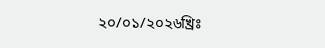২০/০১/২০২৬খ্রিঃ